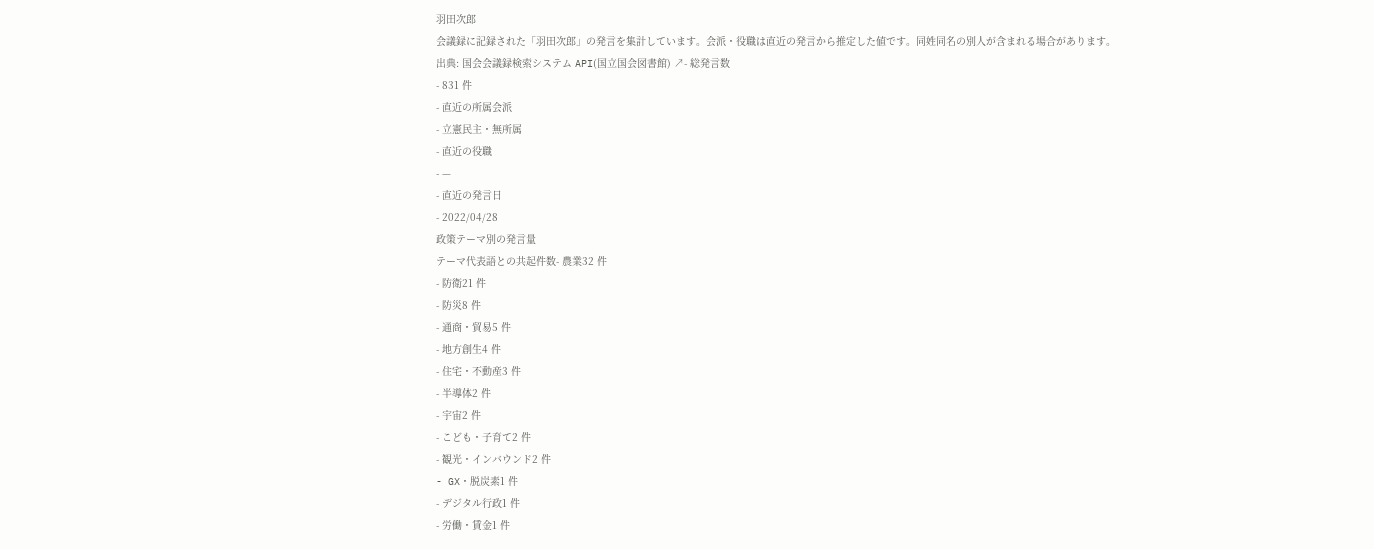羽田次郎
会議録に記録された「羽田次郎」の発言を集計しています。会派・役職は直近の発言から推定した値です。同姓同名の別人が含まれる場合があります。
出典: 国会会議録検索システム API(国立国会図書館) ↗- 総発言数
- 831 件
- 直近の所属会派
- 立憲民主・無所属
- 直近の役職
- —
- 直近の発言日
- 2022/04/28
政策テーマ別の発言量
テーマ代表語との共起件数- 農業32 件
- 防衛21 件
- 防災8 件
- 通商・貿易5 件
- 地方創生4 件
- 住宅・不動産3 件
- 半導体2 件
- 宇宙2 件
- こども・子育て2 件
- 観光・インバウンド2 件
- GX・脱炭素1 件
- デジタル行政1 件
- 労働・賃金1 件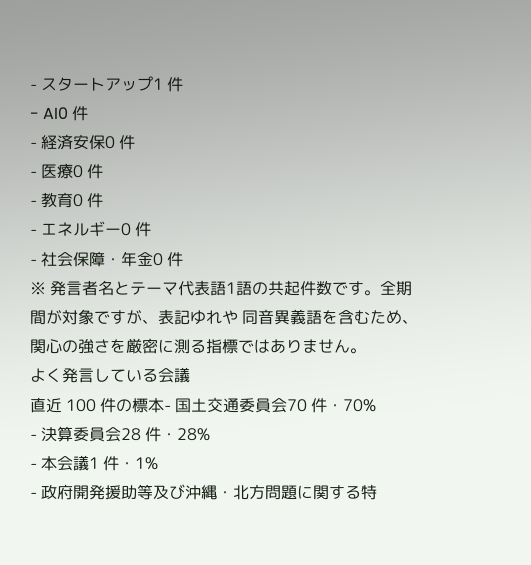- スタートアップ1 件
- AI0 件
- 経済安保0 件
- 医療0 件
- 教育0 件
- エネルギー0 件
- 社会保障・年金0 件
※ 発言者名とテーマ代表語1語の共起件数です。全期間が対象ですが、表記ゆれや 同音異義語を含むため、関心の強さを厳密に測る指標ではありません。
よく発言している会議
直近 100 件の標本- 国土交通委員会70 件・70%
- 決算委員会28 件・28%
- 本会議1 件・1%
- 政府開発援助等及び沖縄・北方問題に関する特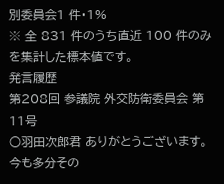別委員会1 件・1%
※ 全 831 件のうち直近 100 件のみを集計した標本値です。
発言履歴
第208回 参議院 外交防衛委員会 第11号
○羽田次郎君 ありがとうございます。 今も多分その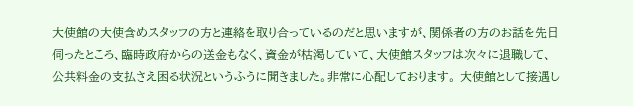大使館の大使含めスタッフの方と連絡を取り合っているのだと思いますが、関係者の方のお話を先日伺ったところ、臨時政府からの送金もなく、資金が枯渇していて、大使館スタッフは次々に退職して、公共料金の支払さえ困る状況というふうに聞きました。非常に心配しております。 大使館として接遇し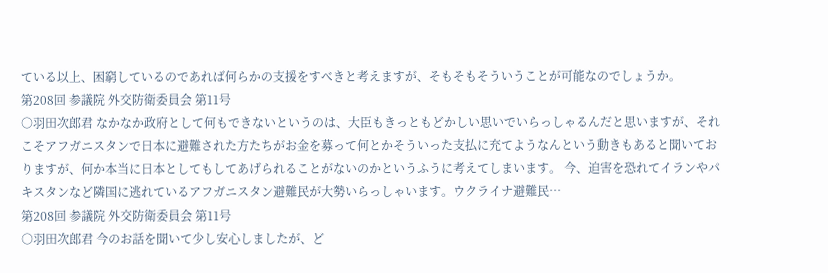ている以上、困窮しているのであれば何らかの支援をすべきと考えますが、そもそもそういうことが可能なのでしょうか。
第208回 参議院 外交防衛委員会 第11号
○羽田次郎君 なかなか政府として何もできないというのは、大臣もきっともどかしい思いでいらっしゃるんだと思いますが、それこそアフガニスタンで日本に避難された方たちがお金を募って何とかそういった支払に充てようなんという動きもあると聞いておりますが、何か本当に日本としてもしてあげられることがないのかというふうに考えてしまいます。 今、迫害を恐れてイランやパキスタンなど隣国に逃れているアフガニスタン避難民が大勢いらっしゃいます。ウクライナ避難民…
第208回 参議院 外交防衛委員会 第11号
○羽田次郎君 今のお話を聞いて少し安心しましたが、ど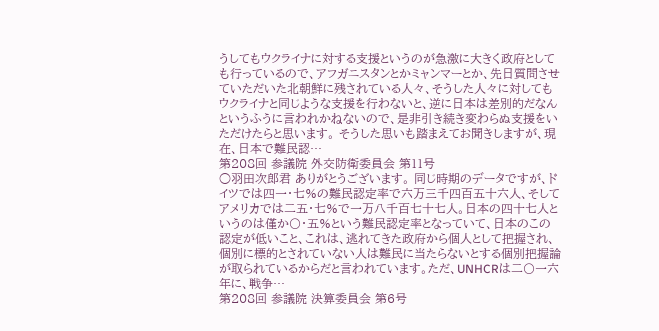うしてもウクライナに対する支援というのが急激に大きく政府としても行っているので、アフガニスタンとかミャンマーとか、先日質問させていただいた北朝鮮に残されている人々、そうした人々に対してもウクライナと同じような支援を行わないと、逆に日本は差別的だなんというふうに言われかねないので、是非引き続き変わらぬ支援をいただけたらと思います。 そうした思いも踏まえてお聞きしますが、現在、日本で難民認…
第208回 参議院 外交防衛委員会 第11号
○羽田次郎君 ありがとうございます。 同じ時期のデータですが、ドイツでは四一・七%の難民認定率で六万三千四百五十六人、そしてアメリカでは二五・七%で一万八千百七十七人。日本の四十七人というのは僅か〇・五%という難民認定率となっていて、日本のこの認定が低いこと、これは、逃れてきた政府から個人として把握され、個別に標的とされていない人は難民に当たらないとする個別把握論が取られているからだと言われています。ただ、UNHCRは二〇一六年に、戦争…
第208回 参議院 決算委員会 第6号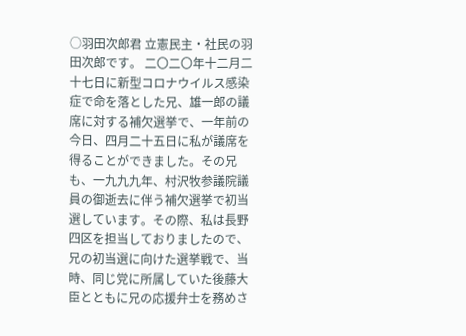○羽田次郎君 立憲民主・社民の羽田次郎です。 二〇二〇年十二月二十七日に新型コロナウイルス感染症で命を落とした兄、雄一郎の議席に対する補欠選挙で、一年前の今日、四月二十五日に私が議席を得ることができました。その兄も、一九九九年、村沢牧参議院議員の御逝去に伴う補欠選挙で初当選しています。その際、私は長野四区を担当しておりましたので、兄の初当選に向けた選挙戦で、当時、同じ党に所属していた後藤大臣とともに兄の応援弁士を務めさ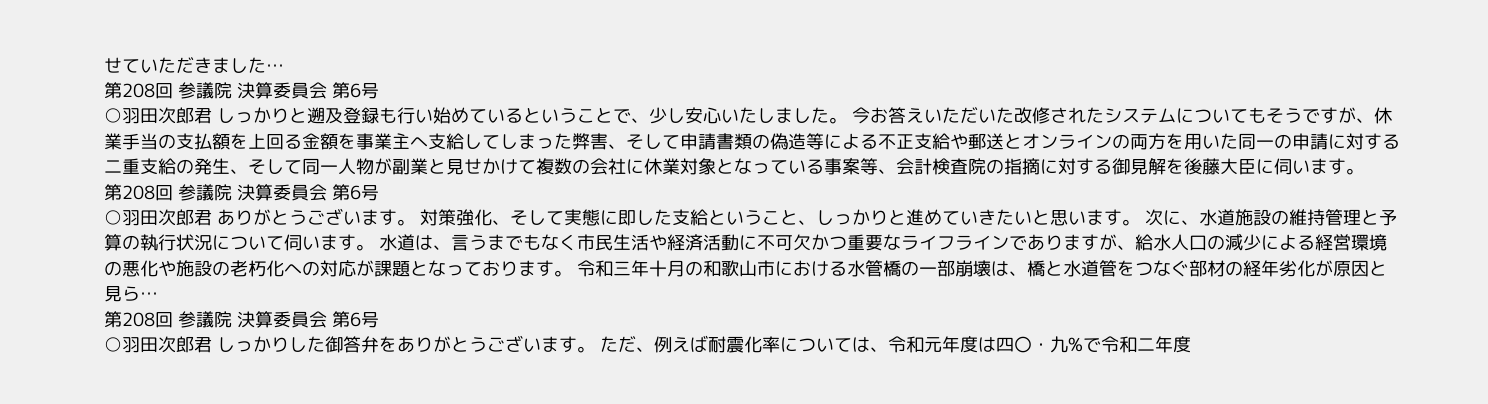せていただきました…
第208回 参議院 決算委員会 第6号
○羽田次郎君 しっかりと遡及登録も行い始めているということで、少し安心いたしました。 今お答えいただいた改修されたシステムについてもそうですが、休業手当の支払額を上回る金額を事業主へ支給してしまった弊害、そして申請書類の偽造等による不正支給や郵送とオンラインの両方を用いた同一の申請に対する二重支給の発生、そして同一人物が副業と見せかけて複数の会社に休業対象となっている事案等、会計検査院の指摘に対する御見解を後藤大臣に伺います。
第208回 参議院 決算委員会 第6号
○羽田次郎君 ありがとうございます。 対策強化、そして実態に即した支給ということ、しっかりと進めていきたいと思います。 次に、水道施設の維持管理と予算の執行状況について伺います。 水道は、言うまでもなく市民生活や経済活動に不可欠かつ重要なライフラインでありますが、給水人口の減少による経営環境の悪化や施設の老朽化への対応が課題となっております。 令和三年十月の和歌山市における水管橋の一部崩壊は、橋と水道管をつなぐ部材の経年劣化が原因と見ら…
第208回 参議院 決算委員会 第6号
○羽田次郎君 しっかりした御答弁をありがとうございます。 ただ、例えば耐震化率については、令和元年度は四〇・九%で令和二年度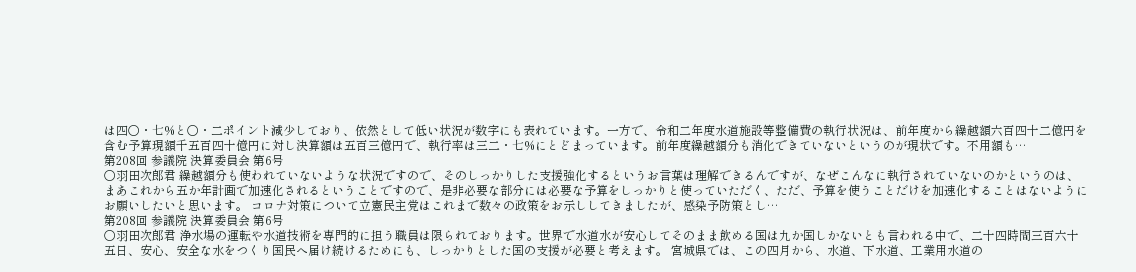は四〇・七%と〇・二ポイント減少しており、依然として低い状況が数字にも表れています。一方で、令和二年度水道施設等整備費の執行状況は、前年度から繰越額六百四十二億円を含む予算現額千五百四十億円に対し決算額は五百三億円で、執行率は三二・七%にとどまっています。前年度繰越額分も消化できていないというのが現状です。不用額も…
第208回 参議院 決算委員会 第6号
○羽田次郎君 繰越額分も使われていないような状況ですので、そのしっかりした支援強化するというお言葉は理解できるんですが、なぜこんなに執行されていないのかというのは、まあこれから五か年計画で加速化されるということですので、是非必要な部分には必要な予算をしっかりと使っていただく、ただ、予算を使うことだけを加速化することはないようにお願いしたいと思います。 コロナ対策について立憲民主党はこれまで数々の政策をお示ししてきましたが、感染予防策とし…
第208回 参議院 決算委員会 第6号
○羽田次郎君 浄水場の運転や水道技術を専門的に担う職員は限られております。世界で水道水が安心してそのまま飲める国は九か国しかないとも言われる中で、二十四時間三百六十五日、安心、安全な水をつくり国民へ届け続けるためにも、しっかりとした国の支援が必要と考えます。 宮城県では、この四月から、水道、下水道、工業用水道の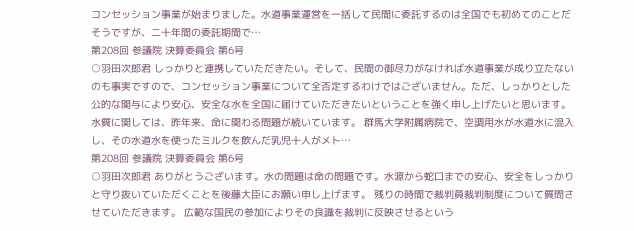コンセッション事業が始まりました。水道事業運営を一括して民間に委託するのは全国でも初めてのことだそうですが、二十年間の委託期間で…
第208回 参議院 決算委員会 第6号
○羽田次郎君 しっかりと連携していただきたい。そして、民間の御尽力がなければ水道事業が成り立たないのも事実ですので、コンセッション事業について全否定するわけではございません。ただ、しっかりとした公的な関与により安心、安全な水を全国に届けていただきたいということを強く申し上げたいと思います。 水質に関しては、昨年来、命に関わる問題が続いています。 群馬大学附属病院で、空調用水が水道水に混入し、その水道水を使ったミルクを飲んだ乳児十人がメト…
第208回 参議院 決算委員会 第6号
○羽田次郎君 ありがとうございます。水の問題は命の問題です。水源から蛇口までの安心、安全をしっかりと守り抜いていただくことを後藤大臣にお願い申し上げます。 残りの時間で裁判員裁判制度について質問させていただきます。 広範な国民の参加によりその良識を裁判に反映させるという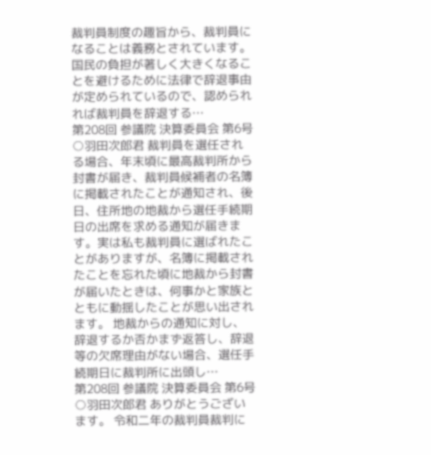裁判員制度の趣旨から、裁判員になることは義務とされています。国民の負担が著しく大きくなることを避けるために法律で辞退事由が定められているので、認められれば裁判員を辞退する…
第208回 参議院 決算委員会 第6号
○羽田次郎君 裁判員を選任される場合、年末頃に最高裁判所から封書が届き、裁判員候補者の名簿に掲載されたことが通知され、後日、住所地の地裁から選任手続期日の出席を求める通知が届きます。実は私も裁判員に選ばれたことがありますが、名簿に掲載されたことを忘れた頃に地裁から封書が届いたときは、何事かと家族とともに動揺したことが思い出されます。 地裁からの通知に対し、辞退するか否かまず返答し、辞退等の欠席理由がない場合、選任手続期日に裁判所に出頭し…
第208回 参議院 決算委員会 第6号
○羽田次郎君 ありがとうございます。 令和二年の裁判員裁判に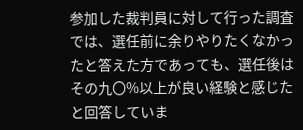参加した裁判員に対して行った調査では、選任前に余りやりたくなかったと答えた方であっても、選任後はその九〇%以上が良い経験と感じたと回答していま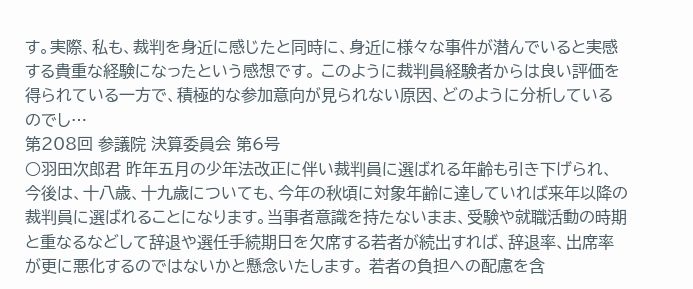す。実際、私も、裁判を身近に感じたと同時に、身近に様々な事件が潜んでいると実感する貴重な経験になったという感想です。 このように裁判員経験者からは良い評価を得られている一方で、積極的な参加意向が見られない原因、どのように分析しているのでし…
第208回 参議院 決算委員会 第6号
○羽田次郎君 昨年五月の少年法改正に伴い裁判員に選ばれる年齢も引き下げられ、今後は、十八歳、十九歳についても、今年の秋頃に対象年齢に達していれば来年以降の裁判員に選ばれることになります。当事者意識を持たないまま、受験や就職活動の時期と重なるなどして辞退や選任手続期日を欠席する若者が続出すれば、辞退率、出席率が更に悪化するのではないかと懸念いたします。 若者の負担への配慮を含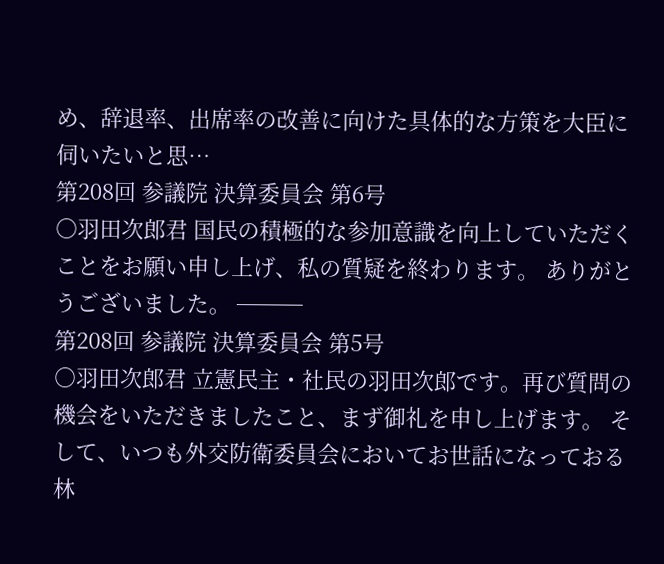め、辞退率、出席率の改善に向けた具体的な方策を大臣に伺いたいと思…
第208回 参議院 決算委員会 第6号
○羽田次郎君 国民の積極的な参加意識を向上していただくことをお願い申し上げ、私の質疑を終わります。 ありがとうございました。 ───
第208回 参議院 決算委員会 第5号
○羽田次郎君 立憲民主・社民の羽田次郎です。再び質問の機会をいただきましたこと、まず御礼を申し上げます。 そして、いつも外交防衛委員会においてお世話になっておる林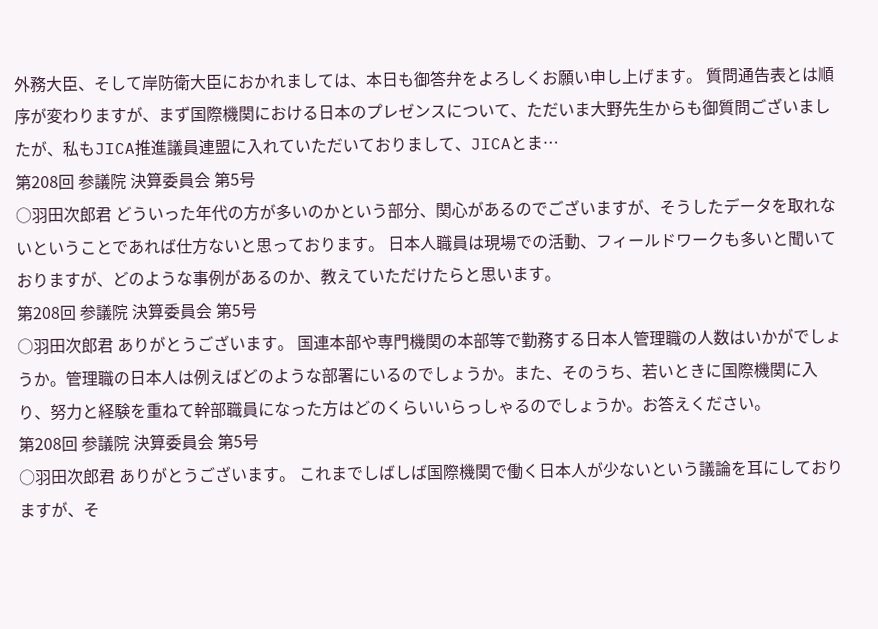外務大臣、そして岸防衛大臣におかれましては、本日も御答弁をよろしくお願い申し上げます。 質問通告表とは順序が変わりますが、まず国際機関における日本のプレゼンスについて、ただいま大野先生からも御質問ございましたが、私もJICA推進議員連盟に入れていただいておりまして、JICAとま…
第208回 参議院 決算委員会 第5号
○羽田次郎君 どういった年代の方が多いのかという部分、関心があるのでございますが、そうしたデータを取れないということであれば仕方ないと思っております。 日本人職員は現場での活動、フィールドワークも多いと聞いておりますが、どのような事例があるのか、教えていただけたらと思います。
第208回 参議院 決算委員会 第5号
○羽田次郎君 ありがとうございます。 国連本部や専門機関の本部等で勤務する日本人管理職の人数はいかがでしょうか。管理職の日本人は例えばどのような部署にいるのでしょうか。また、そのうち、若いときに国際機関に入り、努力と経験を重ねて幹部職員になった方はどのくらいいらっしゃるのでしょうか。お答えください。
第208回 参議院 決算委員会 第5号
○羽田次郎君 ありがとうございます。 これまでしばしば国際機関で働く日本人が少ないという議論を耳にしておりますが、そ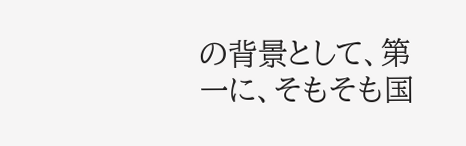の背景として、第一に、そもそも国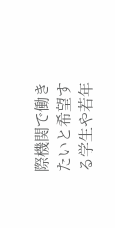際機関で働きたいと希望する学生や若年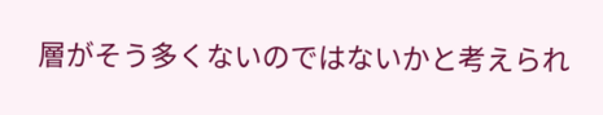層がそう多くないのではないかと考えられ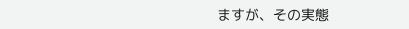ますが、その実態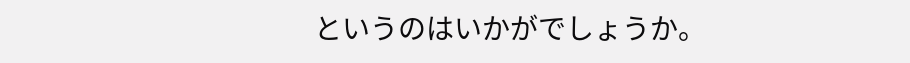というのはいかがでしょうか。